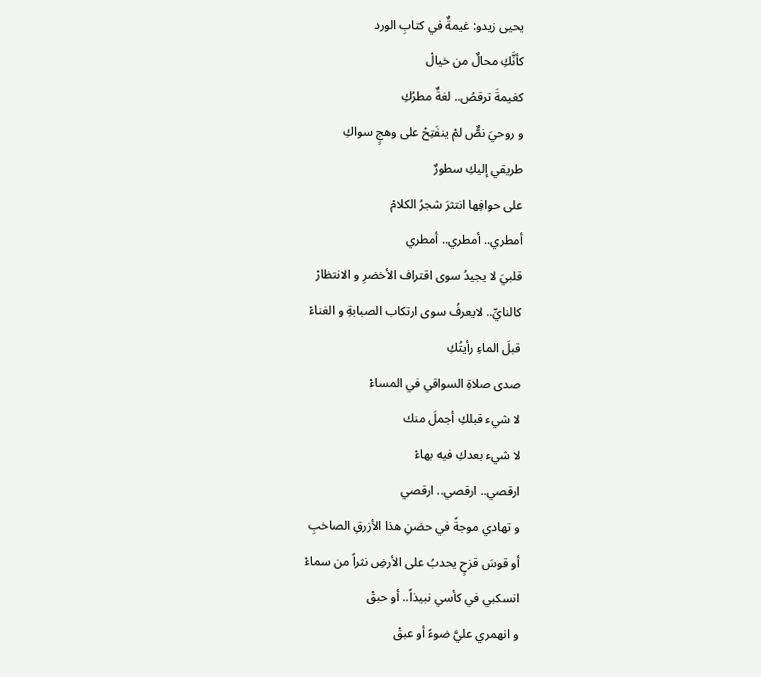يحيى زيدو: غيمةٌ في كتابِ الورد
كأنَّكِ محالٌ من خيالْ
كغيمةَ ترقصُ.. لغةٌ مطرُكِ
و روحيَ نصٌّ لمْ ينفَتِحْ على وهجٍ سواكِ
طريقي إليكِ سطورٌ
على حوافِها انتثرَ شجرُ الكلامْ
أمطري.. أمطري.. أمطري
قلبيَ لا يجيدُ سوى اقتراف الأخضرِ و الانتظارْ
كالنايِّ.. لايعرفُ سوى ارتكاب الصبابةِ و الغناءْ
قبلَ الماءِ رأيتُكِ
صدى صلاةِ السواقي في المساءْ
لا شيء قبلكِ أجملَ منك
لا شيء بعدكِ فيه بهاءْ
ارقصي.. ارقصي.. ارقصي
و تهادي موجةً في حضنِ هذا الأزرقِ الصاخبِ
أو قوسَ قزحٍ يحدبُ على الأرضِ نثراً من سماءْ
انسكبي في كأسي نبيذاً.. أو حبقْ
و انهمري عليَّ ضوءً أو عبقْ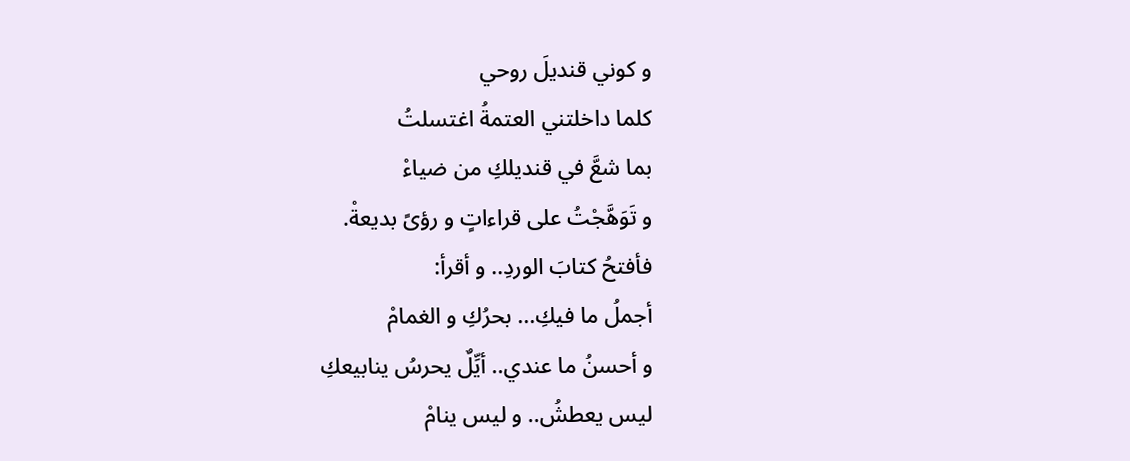و كوني قنديلَ روحي
كلما داخلتني العتمةُ اغتسلتُ
بما شعَّ في قنديلكِ من ضياءْ
و تَوَهَّجْتُ على قراءاتٍ و رؤىً بديعةْ.
فأفتحُ كتابَ الوردِ.. و أقرأ:
أجملُ ما فيكِ... بحرُكِ و الغمامْ
و أحسنُ ما عندي.. أيِّلٌ يحرسُ ينابيعكِ
ليس يعطشُ.. و ليس ينامْ